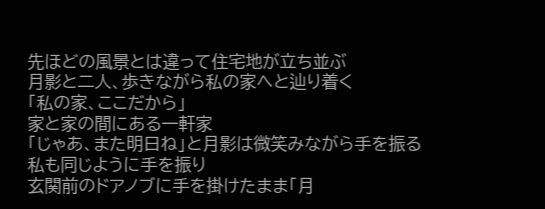先ほどの風景とは違って住宅地が立ち並ぶ
月影と二人、歩きながら私の家へと辿り着く
「私の家、ここだから」
家と家の間にある一軒家
「じゃあ、また明日ね」と月影は微笑みながら手を振る
私も同じように手を振り
玄関前のドアノブに手を掛けたまま「月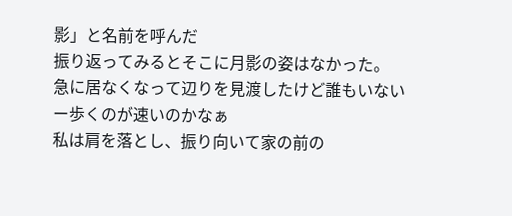影」と名前を呼んだ
振り返ってみるとそこに月影の姿はなかった。
急に居なくなって辺りを見渡したけど誰もいない
ー歩くのが速いのかなぁ
私は肩を落とし、振り向いて家の前の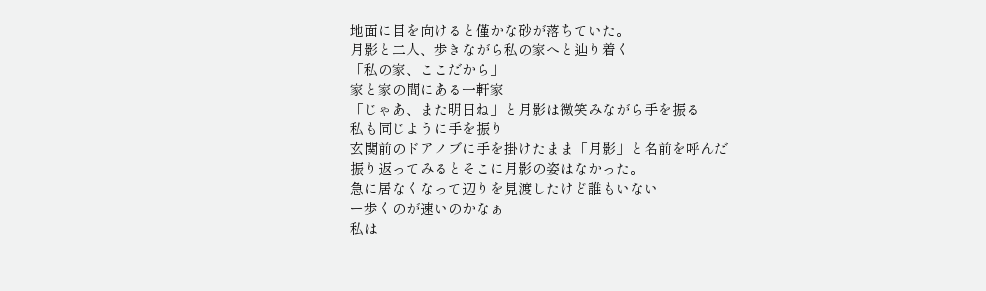地面に目を向けると僅かな砂が落ちていた。
月影と二人、歩きながら私の家へと辿り着く
「私の家、ここだから」
家と家の間にある一軒家
「じゃあ、また明日ね」と月影は微笑みながら手を振る
私も同じように手を振り
玄関前のドアノブに手を掛けたまま「月影」と名前を呼んだ
振り返ってみるとそこに月影の姿はなかった。
急に居なくなって辺りを見渡したけど誰もいない
ー歩くのが速いのかなぁ
私は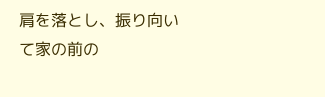肩を落とし、振り向いて家の前の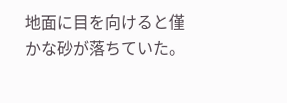地面に目を向けると僅かな砂が落ちていた。